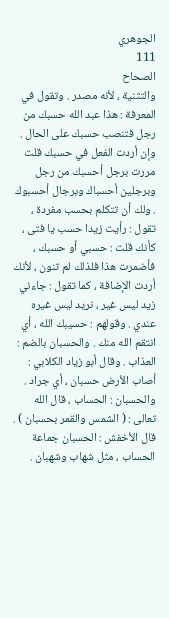الجوهري
111
الصحاح
والتثنية ، لأنه مصدر . وتقول في المعرفة : هذا عبد الله حسبك من رجل فتنصب حسبك على الحال . وإن أردت الفعل في حسبك قلت مررت برجل أحسبك من رجل وبرجلين أحسباك وبرجال أحسبوك . ولك أن تتكلم بحسب مفردة ، تقول : رأيت زيدا حسب يا فتى ، كأنك قلت : حسبي أو حسبك ، فأضمرت هذا فلذلك لم تنون ، لأنك أردت الإضافة ، كما تقول : جاءني زيد ليس غير ، نريد ليس غيره عندي . وقولهم : حسيبك الله ، أي انتقم الله منك . والحسبان بالضم : العذاب . وقال أبو زياد الكلابي : أصاب الأرض حسبان ، أي جراد . والحسبان : الحساب ، قال الله تعالى : ( الشمس والقمر بحسبان ) . قال الأخفش : الحسبان جماعة الحساب ، مثل شهاب وشهبان .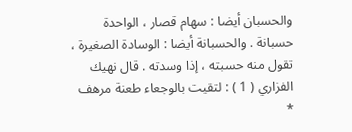والحسبان أيضا : سهام قصار ، الواحدة حسبانة . والحسبانة أيضا : الوسادة الصغيرة ، تقول منه حسبته ، إذا وسدته . قال نهيك الفزاري ( 1 ) : لتقيت بالوجعاء طعنة مرهف *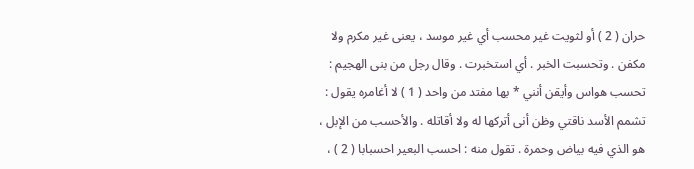حران ( 2 ) أو لثويت غير محسب أي غير موسد ، يعنى غير مكرم ولا مكفن . وتحسبت الخبر . أي استخبرت . وقال رجل من بنى الهجيم : تحسب هواس وأيقن أنني * بها مفتد من واحد ( 1 ) لا أغامره يقول : تشمم الأسد ناقتي وظن أنى أتركها له ولا أقاتله . والأحسب من الإبل ، هو الذي فيه بياض وحمرة . تقول منه : احسب البعير احسبابا ( 2 ) ،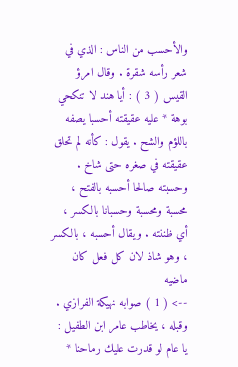والأحسب من الناس : الذي في شعر رأسه شقرة . وقال امرؤ القيس ( 3 ) : أيا هند لا تنكحي بوهة * عليه عقيقته أحسبا يصفه باللؤم والشح . يقول : كأنه لم تحلق عقيقته في صغره حتى شاخ . وحسبته صالحا أحسبه بالفتح ، محسبة ومحسبة وحسبانا بالكسر ، أي ظننته . ويقال أحسبه ، بالكسر ، وهو شاذ لان كل فعل كان ماضيه
--> ( 1 ) صوابه نهيكة الفرازي . وقبله ، يخاطب عامر ابن الطفيل : يا عام لو قدرت عليك رماحنا *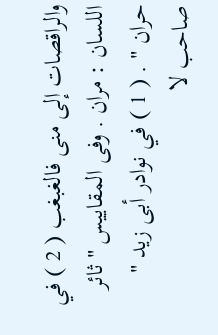والراقصات إلى منى فالغبغب ( 2 ) في اللسان : مران . وفى المقاييس " ثائر حران " . ( 1 ) في نوادر أبى زيد " صاحب لا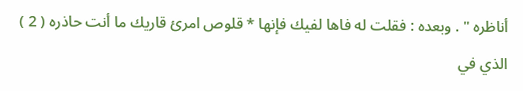أناظره " . وبعده : فقلت له فاها لفيك فإنها * قلوص امرئ قاريك ما أنت حاذره ( 2 ) الذي في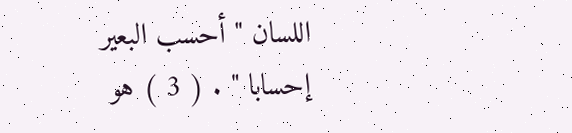اللسان " أحسب البعير إحسابا " . ( 3 ) هو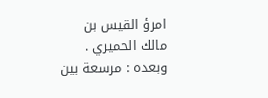امرؤ القيس بن مالك الحميري . وبعده : مرسعة بين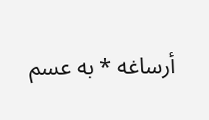أرساغه * به عسم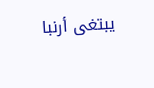يبتغى أرنبا